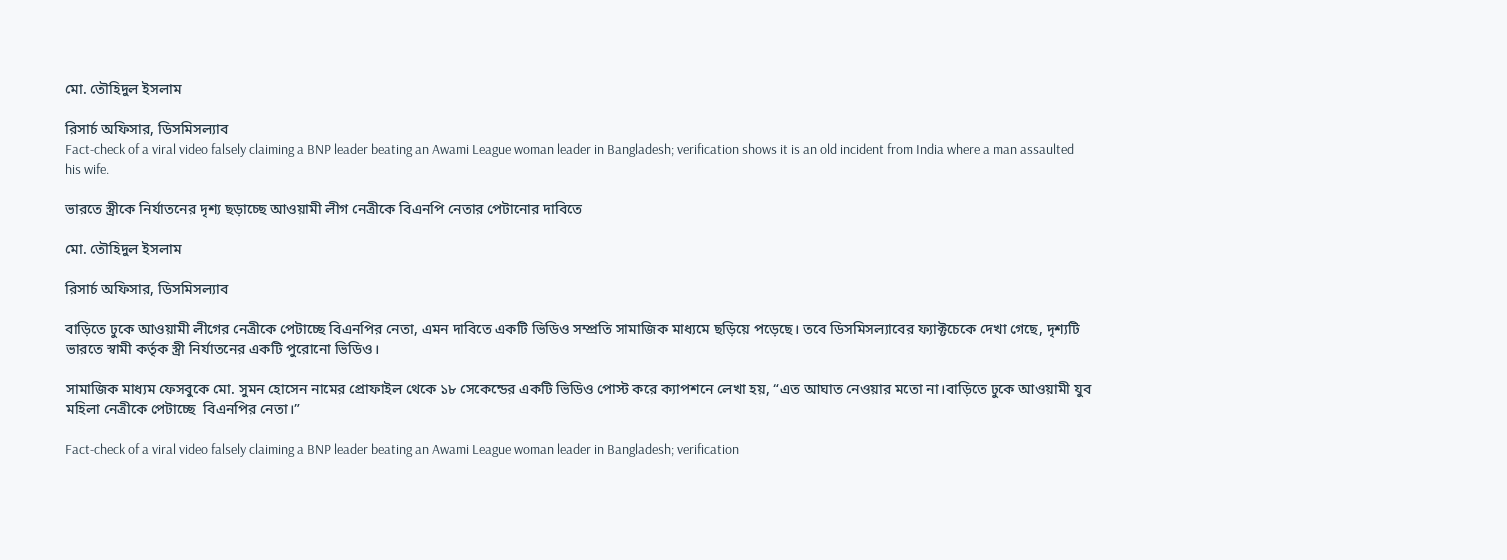মো. তৌহিদুল ইসলাম

রিসার্চ অফিসার, ডিসমিসল্যাব
Fact-check of a viral video falsely claiming a BNP leader beating an Awami League woman leader in Bangladesh; verification shows it is an old incident from India where a man assaulted his wife.

ভারতে স্ত্রীকে নির্যাতনের দৃশ্য ছড়াচ্ছে আওয়ামী লীগ নেত্রীকে বিএনপি নেতার পেটানোর দাবিতে

মো. তৌহিদুল ইসলাম

রিসার্চ অফিসার, ডিসমিসল্যাব

বাড়িতে ঢুকে আওয়ামী লীগের নেত্রীকে পেটাচ্ছে বিএনপির নেতা, এমন দাবিতে একটি ভিডিও সম্প্রতি সামাজিক মাধ্যমে ছড়িয়ে পড়েছে। তবে ডিসমিসল্যাবের ফ্যাক্টচেকে দেখা গেছে, দৃশ্যটি ভারতে স্বামী কর্তৃক স্ত্রী নির্যাতনের একটি পুরোনো ভিডিও।

সামাজিক মাধ্যম ফেসবুকে মো. সুমন হোসেন নামের প্রোফাইল থেকে ১৮ সেকেন্ডের একটি ভিডিও পোস্ট করে ক্যাপশনে লেখা হয়, “এত আঘাত নেওয়ার মতো না।বাড়িতে ঢুকে আওয়ামী যুব মহিলা নেত্রীকে পেটাচ্ছে  বিএনপির নেতা।”

Fact-check of a viral video falsely claiming a BNP leader beating an Awami League woman leader in Bangladesh; verification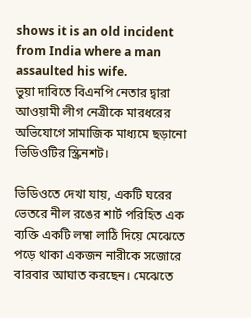shows it is an old incident from India where a man assaulted his wife.
ভুয়া দাবিতে বিএনপি নেতার দ্বারা আওয়ামী লীগ নেত্রীকে মারধরের অভিযোগে সামাজিক মাধ্যমে ছড়ানো ভিডিওটির স্ক্রিনশট।

ভিডিওতে দেখা যায়, একটি ঘরের ভেতরে নীল রঙের শার্ট পরিহিত এক ব্যক্তি একটি লম্বা লাঠি দিয়ে মেঝেতে পড়ে থাকা একজন নারীকে সজোরে বারবার আঘাত করছেন। মেঝেতে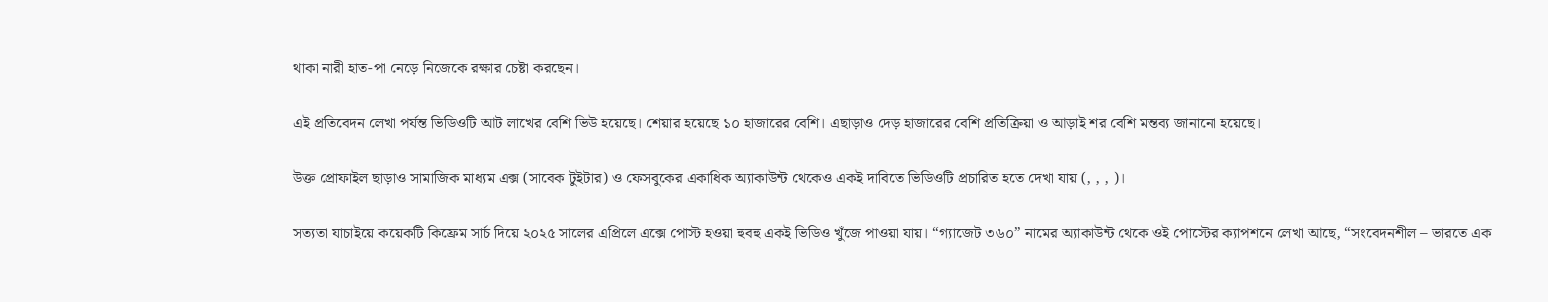থাকা নারী হাত-পা নেড়ে নিজেকে রক্ষার চেষ্টা করছেন।

এই প্রতিবেদন লেখা পর্যন্ত ভিডিওটি আট লাখের বেশি ভিউ হয়েছে। শেয়ার হয়েছে ১০ হাজারের বেশি। এছাড়াও দেড় হাজারের বেশি প্রতিক্রিয়া ও আড়াই শর বেশি মন্তব্য জানানো হয়েছে।

উক্ত প্রোফাইল ছাড়াও সামাজিক মাধ্যম এক্স (সাবেক টুইটার) ও ফেসবুকের একাধিক অ্যাকাউন্ট থেকেও একই দাবিতে ভিডিওটি প্রচারিত হতে দেখা যায় (, , , )।

সত্যতা যাচাইয়ে কয়েকটি কিফ্রেম সার্চ দিয়ে ২০২৫ সালের এপ্রিলে এক্সে পোস্ট হওয়া হুবহু একই ভিডিও খুঁজে পাওয়া যায়। “গ্যাজেট ৩৬০” নামের অ্যাকাউন্ট থেকে ওই পোস্টের ক্যাপশনে লেখা আছে, “সংবেদনশীল – ভারতে এক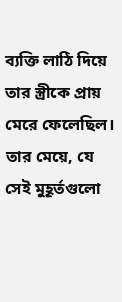ব্যক্তি লাঠি দিয়ে তার স্ত্রীকে প্রায় মেরে ফেলেছিল। তার মেয়ে, যে সেই মুহূর্তগুলো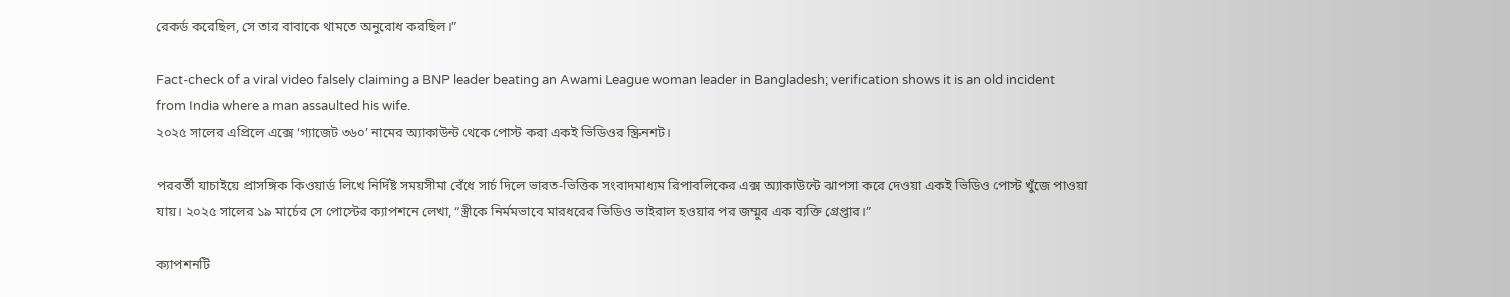রেকর্ড করেছিল, সে তার বাবাকে থামতে অনুরোধ করছিল।”

Fact-check of a viral video falsely claiming a BNP leader beating an Awami League woman leader in Bangladesh; verification shows it is an old incident from India where a man assaulted his wife.
২০২৫ সালের এপ্রিলে এক্সে ‘গ্যাজেট ৩৬০’ নামের অ্যাকাউন্ট থেকে পোস্ট করা একই ভিডিওর স্ক্রিনশট।

পরবর্তী যাচাইয়ে প্রাসঙ্গিক কিওয়ার্ড লিখে নির্দিষ্ট সময়সীমা বেঁধে সার্চ দিলে ভারত-ভিত্তিক সংবাদমাধ্যম রিপাবলিকের এক্স অ্যাকাউন্টে ঝাপসা করে দেওয়া একই ভিডিও পোস্ট খুঁজে পাওয়া যায়। ২০২৫ সালের ১৯ মার্চের সে পোস্টের ক্যাপশনে লেখা, “স্ত্রীকে নির্মমভাবে মারধরের ভিডিও ভাইরাল হওয়ার পর জম্মুর এক ব্যক্তি গ্রেপ্তার।”

ক্যাপশনটি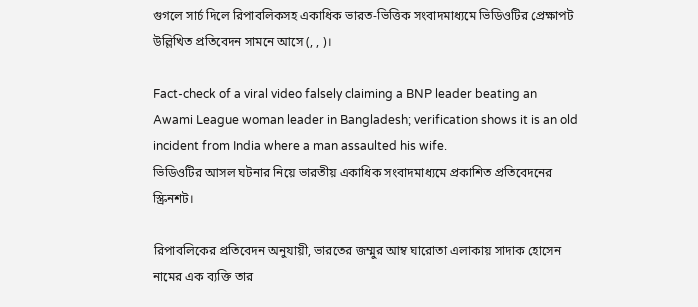গুগলে সার্চ দিলে রিপাবলিকসহ একাধিক ভারত-ভিত্তিক সংবাদমাধ্যমে ভিডিওটির প্রেক্ষাপট উল্লিখিত প্রতিবেদন সামনে আসে (, , )।

Fact-check of a viral video falsely claiming a BNP leader beating an Awami League woman leader in Bangladesh; verification shows it is an old incident from India where a man assaulted his wife.
ভিডিওটির আসল ঘটনার নিয়ে ভারতীয় একাধিক সংবাদমাধ্যমে প্রকাশিত প্রতিবেদনের স্ক্রিনশট।

রিপাবলিকের প্রতিবেদন অনুযায়ী, ভারতের জম্মুর আম্ব ঘারোতা এলাকায় সাদাক হোসেন নামের এক ব্যক্তি তার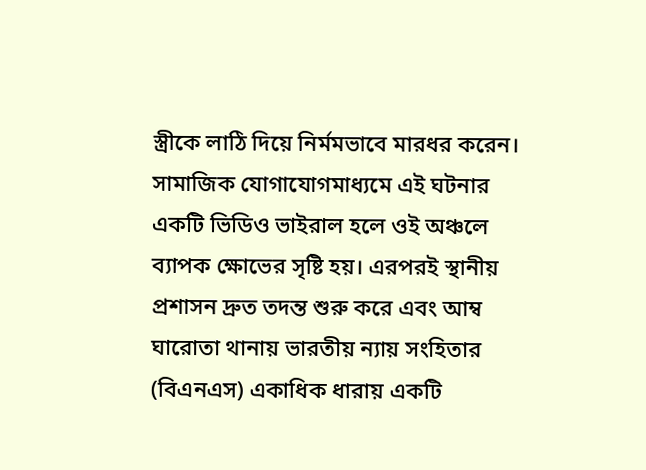স্ত্রীকে লাঠি দিয়ে নির্মমভাবে মারধর করেন। সামাজিক যোগাযোগমাধ্যমে এই ঘটনার একটি ভিডিও ভাইরাল হলে ওই অঞ্চলে ব্যাপক ক্ষোভের সৃষ্টি হয়। এরপরই স্থানীয় প্রশাসন দ্রুত তদন্ত শুরু করে এবং আম্ব ঘারোতা থানায় ভারতীয় ন্যায় সংহিতার (বিএনএস) একাধিক ধারায় একটি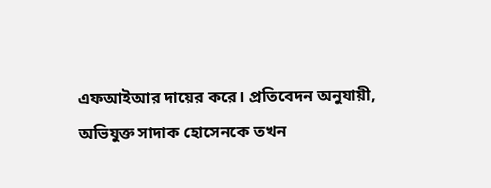এফআইআর দায়ের করে। প্রতিবেদন অনুযায়ী, অভিযুক্ত সাদাক হোসেনকে তখন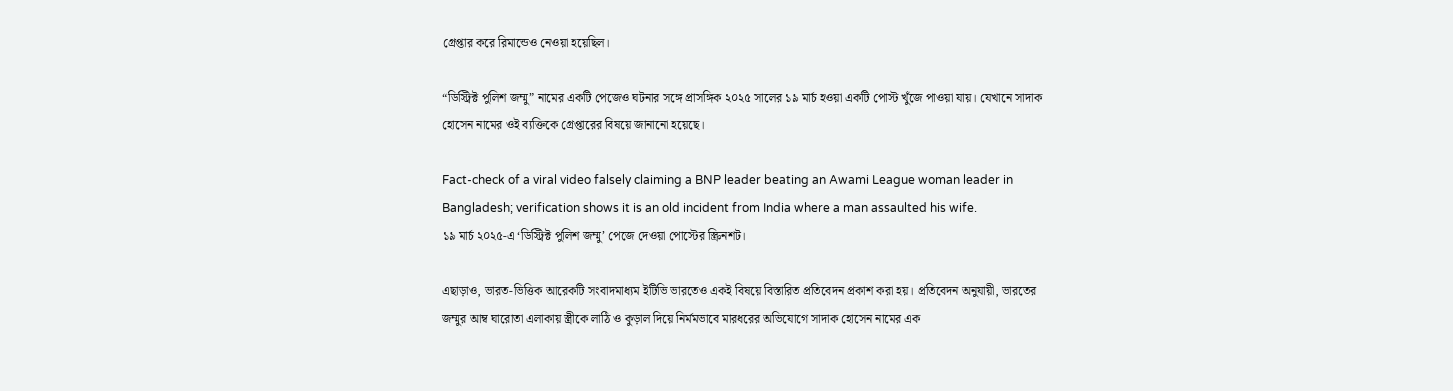গ্রেপ্তার করে রিমান্ডেও নেওয়া হয়েছিল।

“ডিস্ট্রিক্ট পুলিশ জম্মু” নামের একটি পেজেও ঘটনার সঙ্গে প্রাসঙ্গিক ২০২৫ সালের ১৯ মার্চ হওয়া একটি পোস্ট খুঁজে পাওয়া যায়। যেখানে সাদাক হোসেন নামের ওই ব্যক্তিকে গ্রেপ্তারের বিষয়ে জানানো হয়েছে।

Fact-check of a viral video falsely claiming a BNP leader beating an Awami League woman leader in Bangladesh; verification shows it is an old incident from India where a man assaulted his wife.
১৯ মার্চ ২০২৫-এ ‘ডিস্ট্রিক্ট পুলিশ জম্মু’ পেজে দেওয়া পোস্টের স্ক্রিনশট।

এছাড়াও, ভারত-ভিত্তিক আরেকটি সংবাদমাধ্যম ইটিভি ভারতেও একই বিষয়ে বিস্তারিত প্রতিবেদন প্রকাশ করা হয়। প্রতিবেদন অনুযায়ী, ভারতের জম্মুর আম্ব ঘারোতা এলাকায় স্ত্রীকে লাঠি ও কুড়াল দিয়ে নির্মমভাবে মারধরের অভিযোগে সাদাক হোসেন নামের এক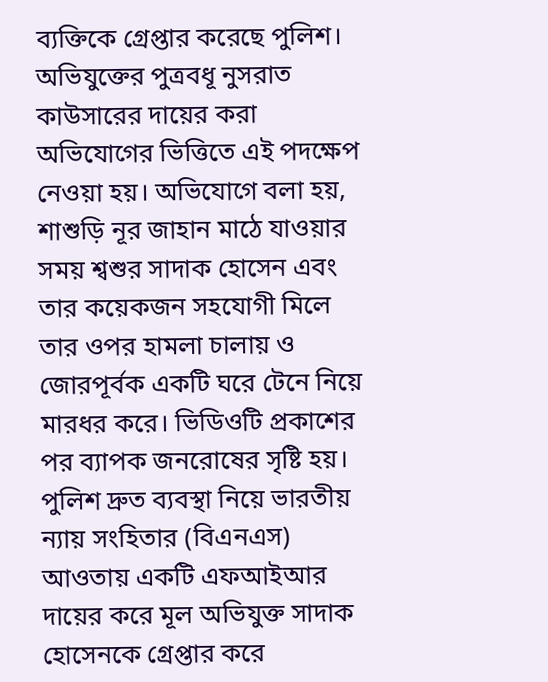ব্যক্তিকে গ্রেপ্তার করেছে পুলিশ। অভিযুক্তের পুত্রবধূ নুসরাত কাউসারের দায়ের করা অভিযোগের ভিত্তিতে এই পদক্ষেপ নেওয়া হয়। অভিযোগে বলা হয়, শাশুড়ি নূর জাহান মাঠে যাওয়ার সময় শ্বশুর সাদাক হোসেন এবং তার কয়েকজন সহযোগী মিলে তার ওপর হামলা চালায় ও জোরপূর্বক একটি ঘরে টেনে নিয়ে মারধর করে। ভিডিওটি প্রকাশের পর ব্যাপক জনরোষের সৃষ্টি হয়। পুলিশ দ্রুত ব্যবস্থা নিয়ে ভারতীয় ন্যায় সংহিতার (বিএনএস) আওতায় একটি এফআইআর দায়ের করে মূল অভিযুক্ত সাদাক হোসেনকে গ্রেপ্তার করে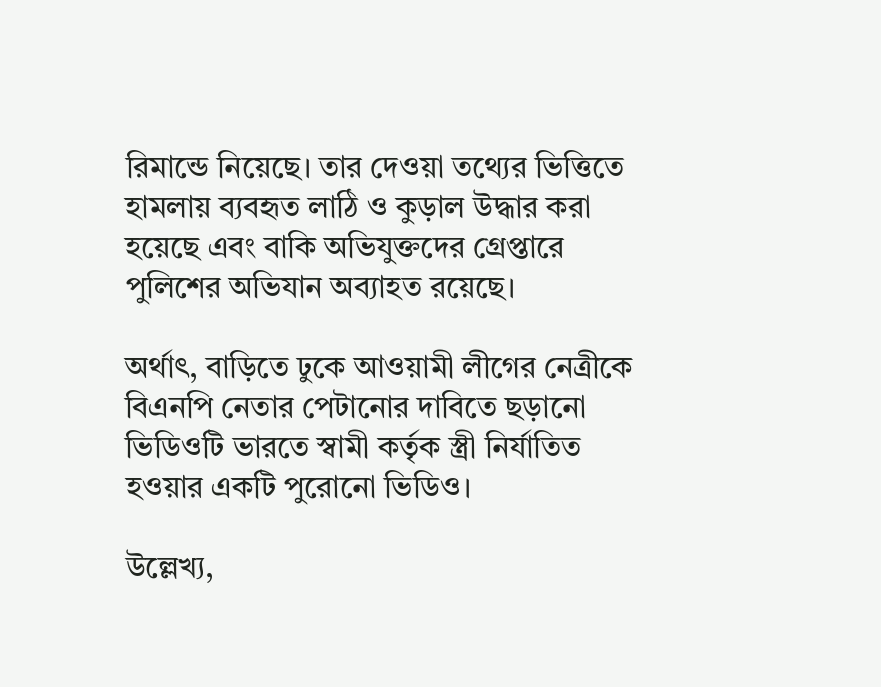রিমান্ডে নিয়েছে। তার দেওয়া তথ্যের ভিত্তিতে হামলায় ব্যবহৃত লাঠি ও কুড়াল উদ্ধার করা হয়েছে এবং বাকি অভিযুক্তদের গ্রেপ্তারে পুলিশের অভিযান অব্যাহত রয়েছে।

অর্থাৎ, বাড়িতে ঢুকে আওয়ামী লীগের নেত্রীকে বিএনপি নেতার পেটানোর দাবিতে ছড়ানো ভিডিওটি ভারতে স্বামী কর্তৃক স্ত্রী নির্যাতিত হওয়ার একটি পুরোনো ভিডিও।

উল্লেখ্য,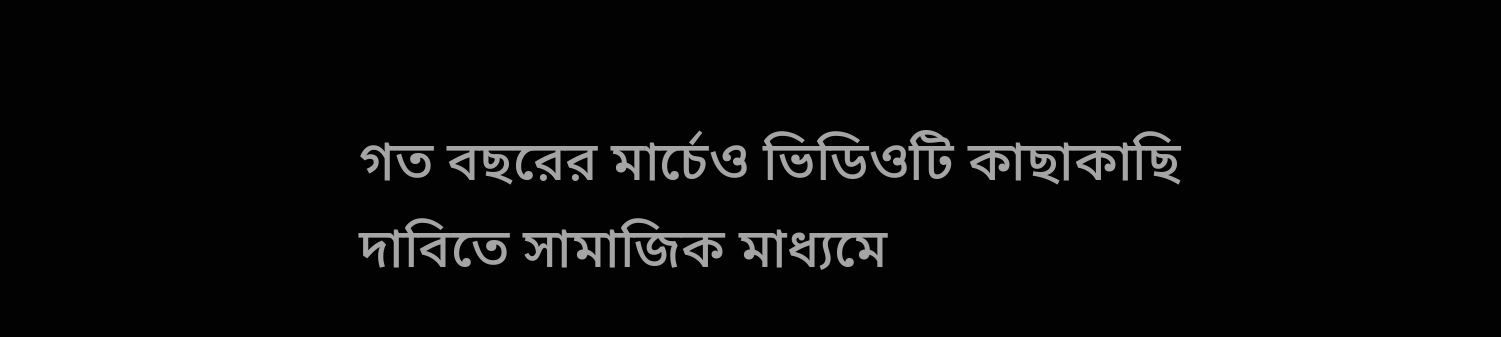গত বছরের মার্চেও ভিডিওটি কাছাকাছি দাবিতে সামাজিক মাধ্যমে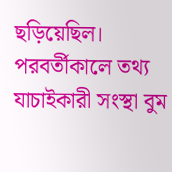ছড়িয়েছিল। পরবর্তীকালে তথ্য যাচাইকারী সংস্থা বুম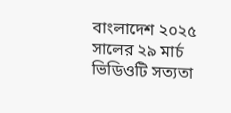বাংলাদেশ ২০২৫ সালের ২৯ মার্চ ভিডিওটি সত্যতা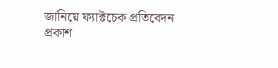জানিয়ে ফ্যাক্টচেক প্রতিবেদন প্রকাশ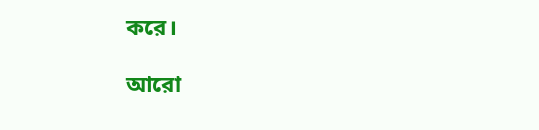করে।

আরো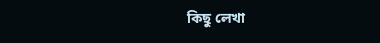কিছু লেখা